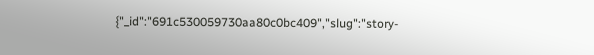{"_id":"691c530059730aa80c0bc409","slug":"story-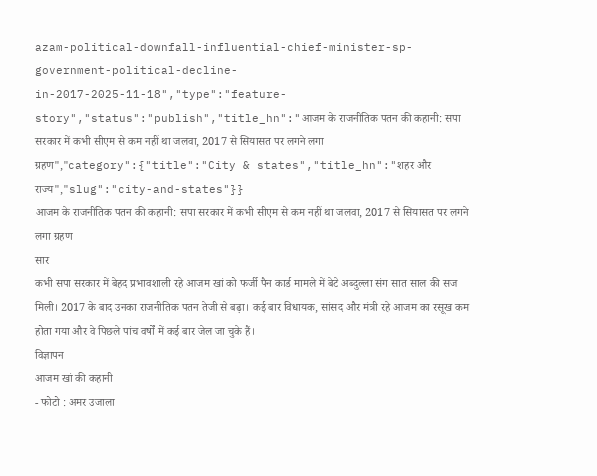azam-political-downfall-influential-chief-minister-sp-government-political-decline-in-2017-2025-11-18","type":"feature-story","status":"publish","title_hn":"आजम के राजनीतिक पतन की कहानी: सपा सरकार में कभी सीएम से कम नहीं था जलवा, 2017 से सियासत पर लगने लगा ग्रहण","category":{"title":"City & states","title_hn":"शहर और राज्य","slug":"city-and-states"}}
आजम के राजनीतिक पतन की कहानी: सपा सरकार में कभी सीएम से कम नहीं था जलवा, 2017 से सियासत पर लगने लगा ग्रहण
सार
कभी सपा सरकार में बेहद प्रभावशाली रहे आजम खां को फर्जी पैन कार्ड मामले में बेटे अब्दुल्ला संग सात साल की सज मिली। 2017 के बाद उनका राजनीतिक पतन तेजी से बढ़ा। कई बार विधायक, सांसद और मंत्री रहे आजम का रसूख कम होता गया और वे पिछले पांच वर्षों में कई बार जेल जा चुके हैं।
विज्ञापन
आजम खां की कहानी
- फोटो : अमर उजाला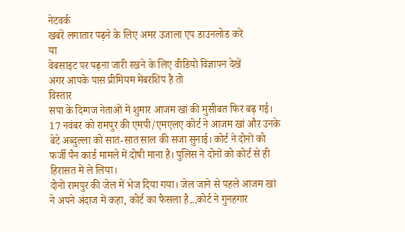नेटवर्क
खबरें लगातार पढ़ने के लिए अमर उजाला एप डाउनलोड करें
या
वेबसाइट पर पढ़ना जारी रखने के लिए वीडियो विज्ञापन देखें
अगर आपके पास प्रीमियम मेंबरशिप है तो
विस्तार
सपा के दिग्गज नेताओं में शुमार आजम खां की मुसीबत फिर बढ़ गई। 17 नवंबर को रामपुर की एमपी/एमएलए कोर्ट ने आजम खां और उनके बेटे अब्दुल्ला को सात-सात साल की सजा सुनाई। कोर्ट ने दोनों को फर्जी पैन कार्ड मामले में दोषी माना है। पुलिस ने दोनों को कोर्ट से ही हिरासत में ले लिया।
दोनों रामपुर की जेल में भेज दिया गया। जेल जाने से पहले आजम खां ने अपने अंदाज में कहा, कोर्ट का फैसला है...कोर्ट ने गुनहगार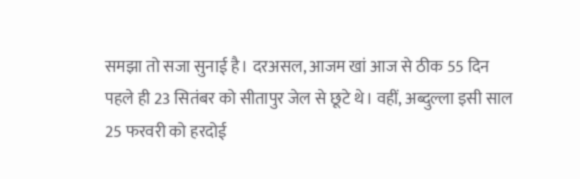समझा तो सजा सुनाई है। दरअसल, आजम खां आज से ठीक 55 दिन पहले ही 23 सितंबर को सीतापुर जेल से छूटे थे। वहीं, अब्दुल्ला इसी साल 25 फरवरी को हरदोई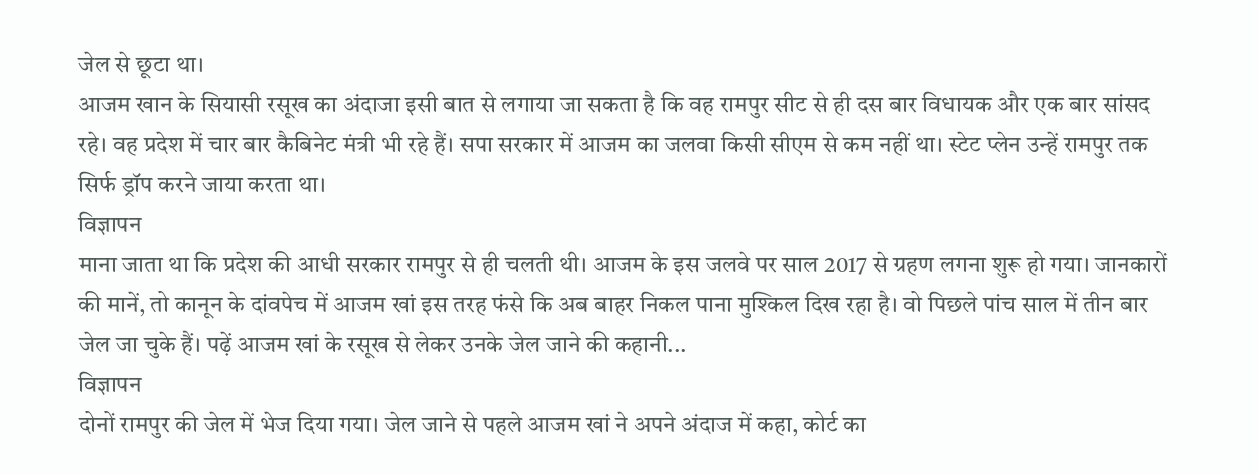जेल से छूटा था।
आजम खान के सियासी रसूख का अंदाजा इसी बात से लगाया जा सकता है कि वह रामपुर सीट से ही दस बार विधायक और एक बार सांसद रहे। वह प्रदेश में चार बार कैबिनेट मंत्री भी रहे हैं। सपा सरकार में आजम का जलवा किसी सीएम से कम नहीं था। स्टेट प्लेन उन्हें रामपुर तक सिर्फ ड्रॉप करने जाया करता था।
विज्ञापन
माना जाता था कि प्रदेश की आधी सरकार रामपुर से ही चलती थी। आजम के इस जलवे पर साल 2017 से ग्रहण लगना शुरू हो गया। जानकारों की मानें, तो कानून के दांवपेच में आजम खां इस तरह फंसे कि अब बाहर निकल पाना मुश्किल दिख रहा है। वो पिछले पांच साल में तीन बार जेल जा चुके हैं। पढ़ें आजम खां के रसूख से लेकर उनके जेल जाने की कहानी...
विज्ञापन
दोनों रामपुर की जेल में भेज दिया गया। जेल जाने से पहले आजम खां ने अपने अंदाज में कहा, कोर्ट का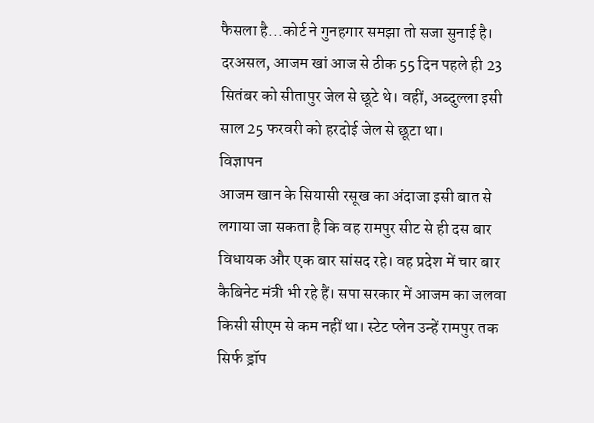फैसला है...कोर्ट ने गुनहगार समझा तो सजा सुनाई है। दरअसल, आजम खां आज से ठीक 55 दिन पहले ही 23 सितंबर को सीतापुर जेल से छूटे थे। वहीं, अब्दुल्ला इसी साल 25 फरवरी को हरदोई जेल से छूटा था।
विज्ञापन
आजम खान के सियासी रसूख का अंदाजा इसी बात से लगाया जा सकता है कि वह रामपुर सीट से ही दस बार विधायक और एक बार सांसद रहे। वह प्रदेश में चार बार कैबिनेट मंत्री भी रहे हैं। सपा सरकार में आजम का जलवा किसी सीएम से कम नहीं था। स्टेट प्लेन उन्हें रामपुर तक सिर्फ ड्रॉप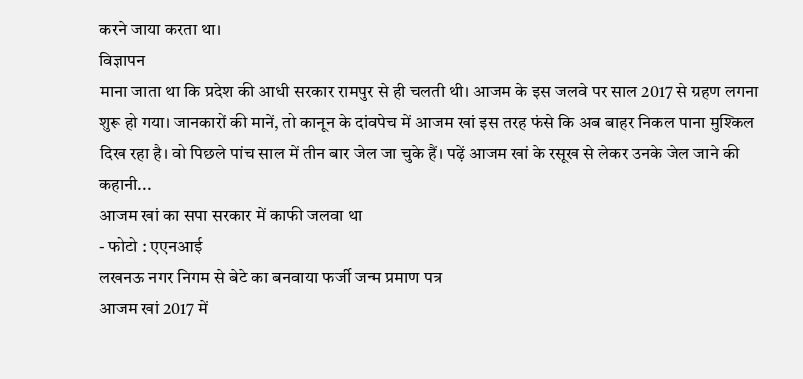करने जाया करता था।
विज्ञापन
माना जाता था कि प्रदेश की आधी सरकार रामपुर से ही चलती थी। आजम के इस जलवे पर साल 2017 से ग्रहण लगना शुरू हो गया। जानकारों की मानें, तो कानून के दांवपेच में आजम खां इस तरह फंसे कि अब बाहर निकल पाना मुश्किल दिख रहा है। वो पिछले पांच साल में तीन बार जेल जा चुके हैं। पढ़ें आजम खां के रसूख से लेकर उनके जेल जाने की कहानी...
आजम खां का सपा सरकार में काफी जलवा था
- फोटो : एएनआई
लखनऊ नगर निगम से बेटे का बनवाया फर्जी जन्म प्रमाण पत्र
आजम खां 2017 में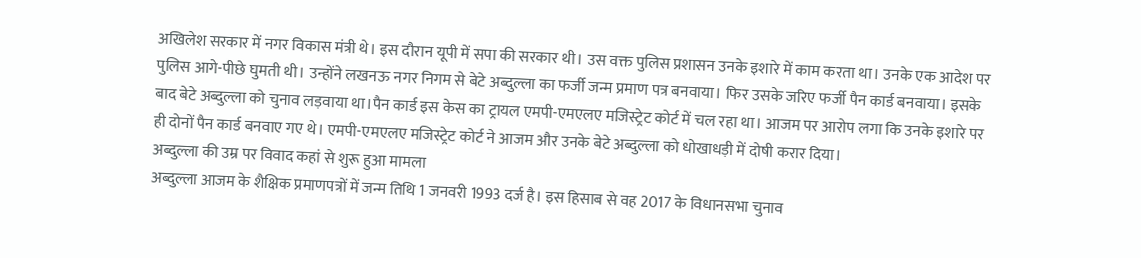अखिलेश सरकार में नगर विकास मंत्री थे। इस दौरान यूपी में सपा की सरकार थी। उस वक्त पुलिस प्रशासन उनके इशारे में काम करता था। उनके एक आदेश पर पुलिस आगे-पीछे घुमती थी। उन्होंने लखनऊ नगर निगम से बेटे अब्दुल्ला का फर्जी जन्म प्रमाण पत्र बनवाया। फिर उसके जरिए फर्जी पैन कार्ड बनवाया। इसके बाद बेटे अब्दुल्ला को चुनाव लड़वाया था।पैन कार्ड इस केस का ट्रायल एमपी-एमएलए मजिस्ट्रेट कोर्ट में चल रहा था। आजम पर आरोप लगा कि उनके इशारे पर ही दोनों पैन कार्ड बनवाए गए थे। एमपी-एमएलए मजिस्ट्रेट कोर्ट ने आजम और उनके बेटे अब्दुल्ला को धोखाधड़ी में दोषी करार दिया।
अब्दुल्ला की उम्र पर विवाद कहां से शुरू हुआ मामला
अब्दुल्ला आजम के शैक्षिक प्रमाणपत्रों में जन्म तिथि 1 जनवरी 1993 दर्ज है। इस हिसाब से वह 2017 के विधानसभा चुनाव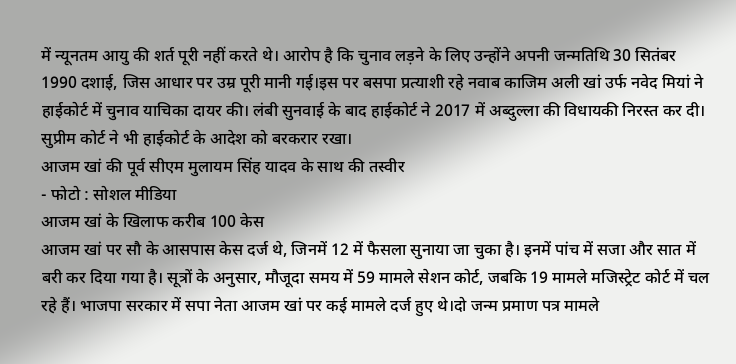में न्यूनतम आयु की शर्त पूरी नहीं करते थे। आरोप है कि चुनाव लड़ने के लिए उन्होंने अपनी जन्मतिथि 30 सितंबर 1990 दशाई, जिस आधार पर उम्र पूरी मानी गई।इस पर बसपा प्रत्याशी रहे नवाब काजिम अली खां उर्फ नवेद मियां ने हाईकोर्ट में चुनाव याचिका दायर की। लंबी सुनवाई के बाद हाईकोर्ट ने 2017 में अब्दुल्ला की विधायकी निरस्त कर दी। सुप्रीम कोर्ट ने भी हाईकोर्ट के आदेश को बरकरार रखा।
आजम खां की पूर्व सीएम मुलायम सिंह यादव के साथ की तस्वीर
- फोटो : सोशल मीडिया
आजम खां के खिलाफ करीब 100 केस
आजम खां पर सौ के आसपास केस दर्ज थे, जिनमें 12 में फैसला सुनाया जा चुका है। इनमें पांच में सजा और सात में बरी कर दिया गया है। सूत्रों के अनुसार, मौजूदा समय में 59 मामले सेशन कोर्ट, जबकि 19 मामले मजिस्ट्रेट कोर्ट में चल रहे हैं। भाजपा सरकार में सपा नेता आजम खां पर कई मामले दर्ज हुए थे।दो जन्म प्रमाण पत्र मामले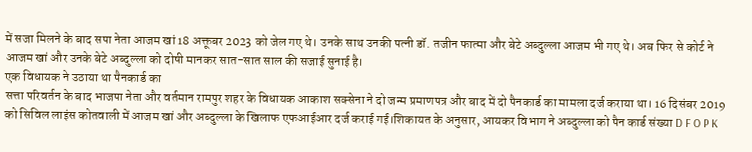में सजा मिलने के बाद सपा नेता आजम खां 18 अक्तूबर 2023 को जेल गए थे। उनके साथ उनकी पत्नी डॉ. तजीन फात्मा और बेटे अब्दुल्ला आजम भी गए थे। अब फिर से कोर्ट ने आजम खां और उनके बेटे अब्दुल्ला को दोषी मानकर सात-सात साल की सजाई सुनाई है।
एक विधायक ने उठाया था पैनकार्ड का
सत्ता परिवर्तन के बाद भाजपा नेता और वर्तमान रामपुर शहर के विधायक आकाश सक्सेना ने दो जन्म प्रमाणपत्र और बाद में दो पैनकार्ड का मामला दर्ज कराया था। 16 दिसंबर 2019 को सिविल लाइंस कोतवाली में आजम खां और अब्दुल्ला के खिलाफ एफआईआर दर्ज कराई गई।शिकायत के अनुसार, आयकर विभाग ने अब्दुल्ला को पैन कार्ड संख्या D F O P K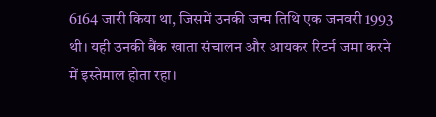6164 जारी किया था, जिसमें उनकी जन्म तिथि एक जनवरी 1993 थी। यही उनकी बैंक खाता संचालन और आयकर रिटर्न जमा करने में इस्तेमाल होता रहा।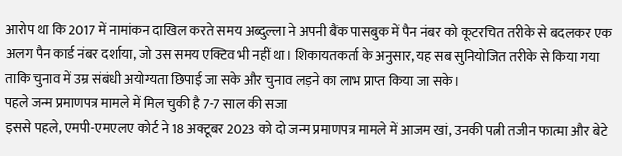आरोप था कि 2017 में नामांकन दाखिल करते समय अब्दुल्ला ने अपनी बैंक पासबुक में पैन नंबर को कूटरचित तरीके से बदलकर एक अलग पैन कार्ड नंबर दर्शाया, जो उस समय एक्टिव भी नहीं था। शिकायतकर्ता के अनुसार, यह सब सुनियोजित तरीके से किया गया ताकि चुनाव में उम्र संबंधी अयोग्यता छिपाई जा सके और चुनाव लड़ने का लाभ प्राप्त किया जा सके।
पहले जन्म प्रमाणपत्र मामले में मिल चुकी है 7-7 साल की सजा
इससे पहले, एमपी-एमएलए कोर्ट ने 18 अक्टूबर 2023 को दो जन्म प्रमाणपत्र मामले में आजम खां, उनकी पत्नी तजीन फात्मा और बेटे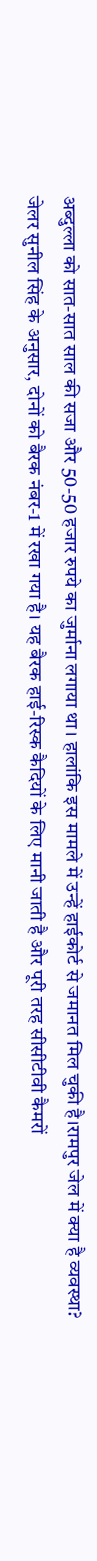अब्दुल्ला को सात-सात साल की सजा और 50-50 हजार रुपये का जुर्माना लगाया था। हालांकि इस मामले में उन्हें हाईकोर्ट से जमानत मिल चुकी है।रामपुर जेल में क्या है व्यवस्था?
जेलर सुनील सिंह के अनुसार, दोनों को बैरक नंबर-1 में रखा गया है। यह बैरक हाई-रिस्क कैदियों के लिए मानी जाती है और पूरी तरह सीसीटीवी कैमरों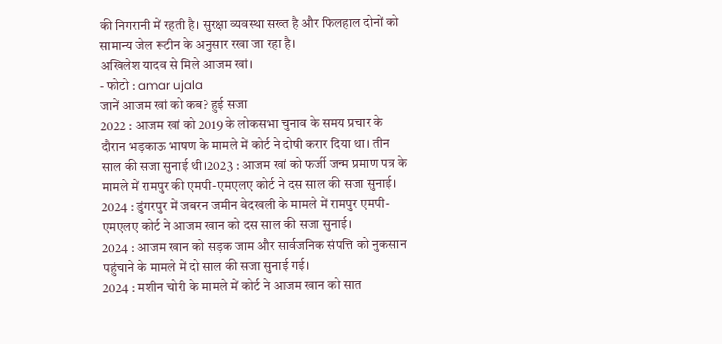की निगरानी में रहती है। सुरक्षा व्यवस्था सख्त है और फिलहाल दोनों को सामान्य जेल रूटीन के अनुसार रखा जा रहा है।
अखिलेश यादव से मिले आजम खां।
- फोटो : amar ujala
जानें आजम खां को कब? हुई सजा
2022 : आजम खां को 2019 के लोकसभा चुनाव के समय प्रचार के दौरान भड़काऊ भाषण के मामले में कोर्ट ने दोषी करार दिया था। तीन साल की सजा सुनाई थी।2023 : आजम खां को फर्जी जन्म प्रमाण पत्र के मामले में रामपुर की एमपी-एमएलए कोर्ट ने दस साल की सजा सुनाई।
2024 : डुंगरपुर में जबरन जमीन बेदखली के मामले में रामपुर एमपी-एमएलए कोर्ट ने आजम खान को दस साल की सजा सुनाई।
2024 : आजम खान को सड़क जाम और सार्वजनिक संपत्ति को नुकसान पहुंचाने के मामले में दो साल की सजा सुनाई गई।
2024 : मशीन चोरी के मामले में कोर्ट ने आजम खान को सात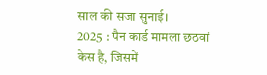साल की सजा सुनाई।
2025 : पैन कार्ड मामला छठवां केस है, जिसमें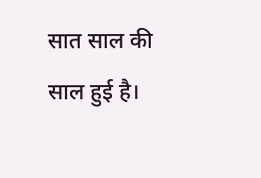सात साल की साल हुई है।